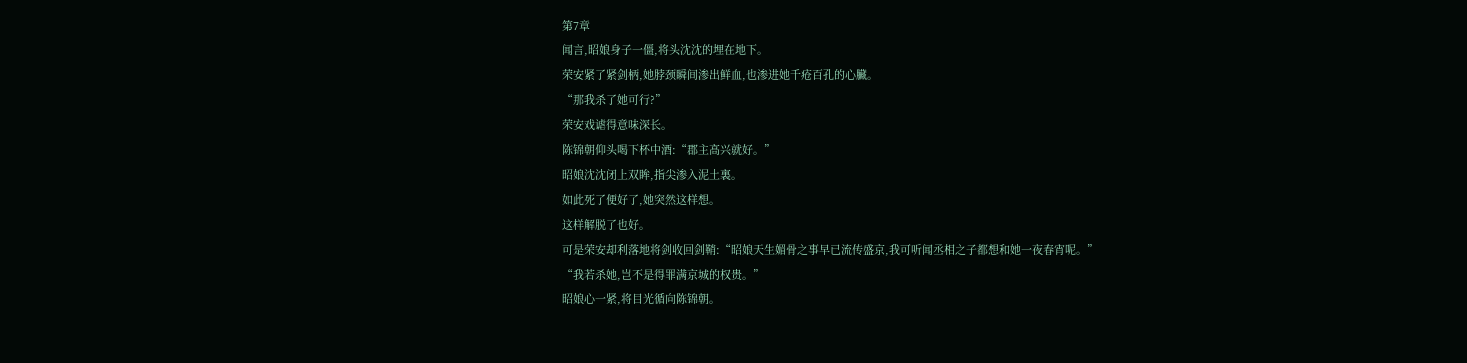第7章
闻言,昭娘身子一僵,将头沈沈的埋在地下。
荣安紧了紧剑柄,她脖颈瞬间渗出鲜血,也渗进她千疮百孔的心臟。
“那我杀了她可行?”
荣安戏谑得意味深长。
陈锦朝仰头喝下杯中酒:“郡主高兴就好。”
昭娘沈沈闭上双眸,指尖渗入泥土裏。
如此死了便好了,她突然这样想。
这样解脱了也好。
可是荣安却利落地将剑收回剑鞘:“昭娘天生媚骨之事早已流传盛京,我可听闻丞相之子都想和她一夜春宵呢。”
“我若杀她,岂不是得罪满京城的权贵。”
昭娘心一紧,将目光循向陈锦朝。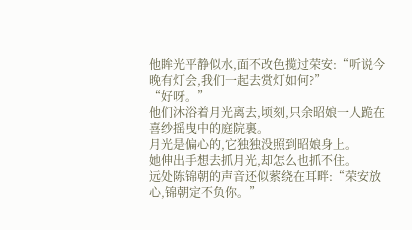他眸光平静似水,面不改色揽过荣安:“听说今晚有灯会,我们一起去赏灯如何?”
“好呀。”
他们沐浴着月光离去,顷刻,只余昭娘一人跪在喜纱摇曳中的庭院裏。
月光是偏心的,它独独没照到昭娘身上。
她伸出手想去抓月光,却怎么也抓不住。
远处陈锦朝的声音还似萦绕在耳畔:“荣安放心,锦朝定不负你。”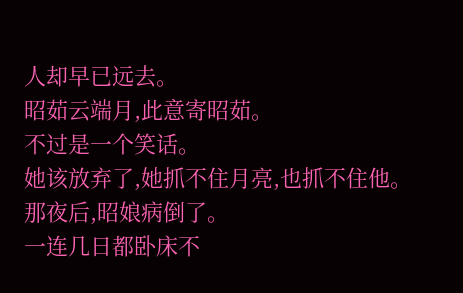人却早已远去。
昭茹云端月,此意寄昭茹。
不过是一个笑话。
她该放弃了,她抓不住月亮,也抓不住他。
那夜后,昭娘病倒了。
一连几日都卧床不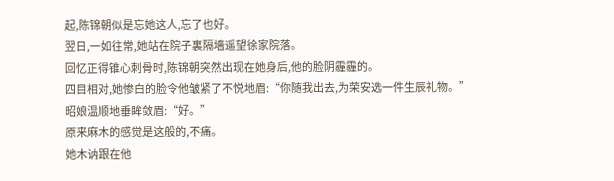起,陈锦朝似是忘她这人,忘了也好。
翌日,一如往常,她站在院子裏隔墻遥望徐家院落。
回忆正得锥心刺骨时,陈锦朝突然出现在她身后,他的脸阴霾霾的。
四目相对,她惨白的脸令他皱紧了不悦地眉:“你随我出去,为荣安选一件生辰礼物。”
昭娘温顺地垂眸敛眉:“好。”
原来麻木的感觉是这般的,不痛。
她木讷跟在他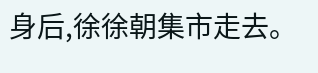身后,徐徐朝集市走去。